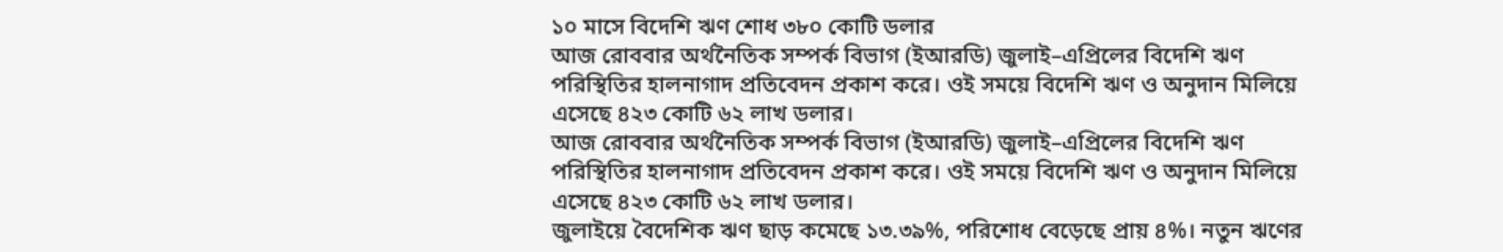১০ মাসে বিদেশি ঋণ শোধ ৩৮০ কোটি ডলার
আজ রোববার অর্থনৈতিক সম্পর্ক বিভাগ (ইআরডি) জুলাই–এপ্রিলের বিদেশি ঋণ পরিস্থিতির হালনাগাদ প্রতিবেদন প্রকাশ করে। ওই সময়ে বিদেশি ঋণ ও অনুদান মিলিয়ে এসেছে ৪২৩ কোটি ৬২ লাখ ডলার।
আজ রোববার অর্থনৈতিক সম্পর্ক বিভাগ (ইআরডি) জুলাই–এপ্রিলের বিদেশি ঋণ পরিস্থিতির হালনাগাদ প্রতিবেদন প্রকাশ করে। ওই সময়ে বিদেশি ঋণ ও অনুদান মিলিয়ে এসেছে ৪২৩ কোটি ৬২ লাখ ডলার।
জুলাইয়ে বৈদেশিক ঋণ ছাড় কমেছে ১৩.৩৯%, পরিশোধ বেড়েছে প্রায় ৪%। নতুন ঋণের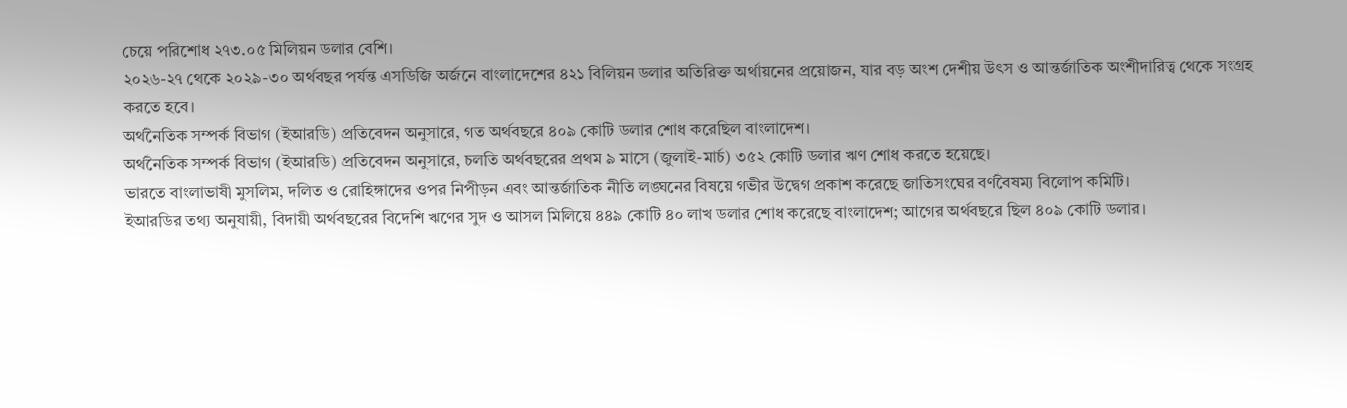চেয়ে পরিশোধ ২৭৩.০৫ মিলিয়ন ডলার বেশি।
২০২৬-২৭ থেকে ২০২৯-৩০ অর্থবছর পর্যন্ত এসডিজি অর্জনে বাংলাদেশের ৪২১ বিলিয়ন ডলার অতিরিক্ত অর্থায়নের প্রয়োজন, যার বড় অংশ দেশীয় উৎস ও আন্তর্জাতিক অংশীদারিত্ব থেকে সংগ্রহ করতে হবে।
অর্থনৈতিক সম্পর্ক বিভাগ (ইআরডি) প্রতিবেদন অনুসারে, গত অর্থবছরে ৪০৯ কোটি ডলার শোধ করেছিল বাংলাদেশ।
অর্থনৈতিক সম্পর্ক বিভাগ (ইআরডি) প্রতিবেদন অনুসারে, চলতি অর্থবছরের প্রথম ৯ মাসে (জুলাই-মার্চ) ৩৫২ কোটি ডলার ঋণ শোধ করতে হয়েছে।
ভারতে বাংলাভাষী মুসলিম, দলিত ও রোহিঙ্গাদের ওপর নিপীড়ন এবং আন্তর্জাতিক নীতি লঙ্ঘনের বিষয়ে গভীর উদ্বেগ প্রকাশ করেছে জাতিসংঘের বর্ণবৈষম্য বিলোপ কমিটি।
ইআরডির তথ্য অনুযায়ী, বিদায়ী অর্থবছরের বিদেশি ঋণের সুদ ও আসল মিলিয়ে ৪৪৯ কোটি ৪০ লাখ ডলার শোধ করেছে বাংলাদেশ; আগের অর্থবছরে ছিল ৪০৯ কোটি ডলার।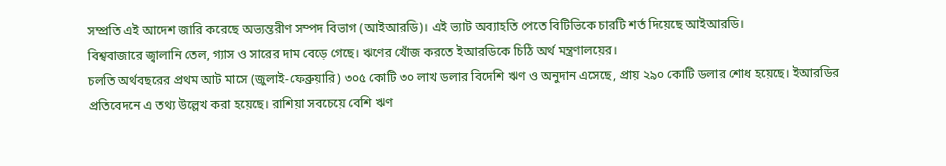সম্প্রতি এই আদেশ জারি করেছে অভ্যন্তরীণ সম্পদ বিভাগ (আইআরডি)। এই ভ্যাট অব্যাহতি পেতে বিটিভিকে চারটি শর্ত দিয়েছে আইআরডি।
বিশ্ববাজারে জ্বালানি তেল, গ্যাস ও সারের দাম বেড়ে গেছে। ঋণের খোঁজ করতে ইআরডিকে চিঠি অর্থ মন্ত্রণালয়ের।
চলতি অর্থবছরের প্রথম আট মাসে (জুলাই-ফেব্রুয়ারি) ৩০৫ কোটি ৩০ লাখ ডলার বিদেশি ঋণ ও অনুদান এসেছে, প্রায় ২৯০ কোটি ডলার শোধ হয়েছে। ইআরডির প্রতিবেদনে এ তথ্য উল্লেখ করা হয়েছে। রাশিয়া সবচেয়ে বেশি ঋণ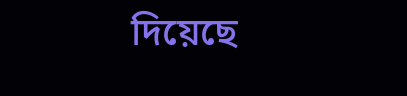দিয়েছে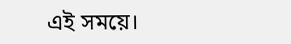এই সময়ে।